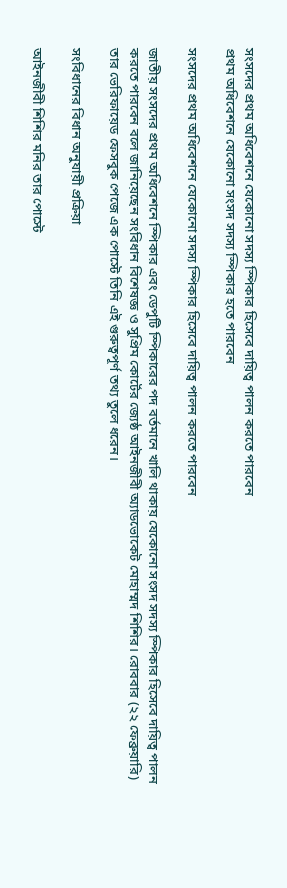সংসদের প্রথম অধিবেশনে যেকোনো সদস্য স্পিকার হিসেবে দায়িত্ব পালন করতে পারবেন
প্রথম অধিবেশনে যেকোনো সংসদ সদস্য স্পিকার হতে পারবেন

সংসদের প্রথম অধিবেশনে যেকোনো সদস্য স্পিকার হিসেবে দায়িত্ব পালন করতে পারবেন

জাতীয় সংসদের প্রথম অধিবেশনে স্পিকার এবং ডেপুটি স্পিকারের পদ বর্তমানে খালি থাকায় যেকোনো সংসদ সদস্য স্পিকার হিসেবে দায়িত্ব পালন করতে পারবেন বলে জানিয়েছেন সংবিধান বিশেষজ্ঞ ও সুপ্রিম কোর্টের জ্যেষ্ঠ আইনজীবী অ্যাডভোকেট মোহাম্মদ শিশির। রোববার (২২ ফেব্রুয়ারি) তার ভেরিফায়েড ফেসবুক পেজে এক পোস্টে তিনি এই গুরুত্বপূর্ণ তথ্য তুলে ধরেন।

সংবিধানের বিধান অনুযায়ী প্রক্রিয়া

আইনজীবী শিশির মনির তার পোস্টে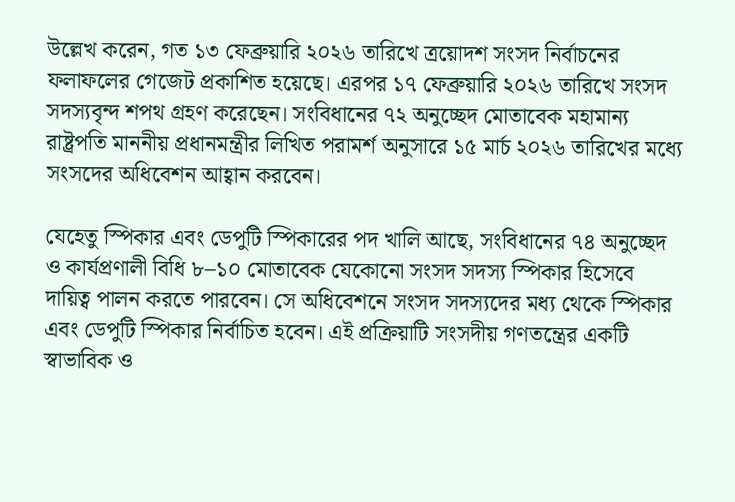উল্লেখ করেন, গত ১৩ ফেব্রুয়ারি ২০২৬ তারিখে ত্রয়োদশ সংসদ নির্বাচনের ফলাফলের গেজেট প্রকাশিত হয়েছে। এরপর ১৭ ফেব্রুয়ারি ২০২৬ তারিখে সংসদ সদস্যবৃন্দ শপথ গ্রহণ করেছেন। সংবিধানের ৭২ অনুচ্ছেদ মোতাবেক মহামান্য রাষ্ট্রপতি মাননীয় প্রধানমন্ত্রীর লিখিত পরামর্শ অনুসারে ১৫ মার্চ ২০২৬ তারিখের মধ্যে সংসদের অধিবেশন আহ্বান করবেন।

যেহেতু স্পিকার এবং ডেপুটি স্পিকারের পদ খালি আছে, সংবিধানের ৭৪ অনুচ্ছেদ ও কার্যপ্রণালী বিধি ৮–১০ মোতাবেক যেকোনো সংসদ সদস্য স্পিকার হিসেবে দায়িত্ব পালন করতে পারবেন। সে অধিবেশনে সংসদ সদস্যদের মধ্য থেকে স্পিকার এবং ডেপুটি স্পিকার নির্বাচিত হবেন। এই প্রক্রিয়াটি সংসদীয় গণতন্ত্রের একটি স্বাভাবিক ও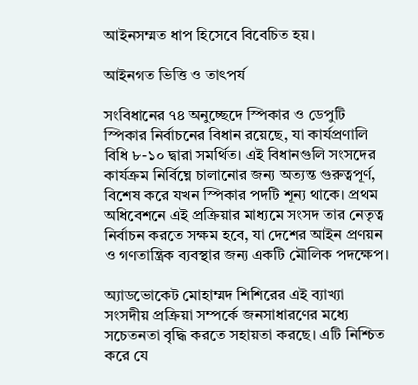আইনসম্মত ধাপ হিসেবে বিবেচিত হয়।

আইনগত ভিত্তি ও তাৎপর্য

সংবিধানের ৭৪ অনুচ্ছেদে স্পিকার ও ডেপুটি স্পিকার নির্বাচনের বিধান রয়েছে, যা কার্যপ্রণালি বিধি ৮-১০ দ্বারা সমর্থিত। এই বিধানগুলি সংসদের কার্যক্রম নির্বিঘ্নে চালানোর জন্য অত্যন্ত গুরুত্বপূর্ণ, বিশেষ করে যখন স্পিকার পদটি শূন্য থাকে। প্রথম অধিবেশনে এই প্রক্রিয়ার মাধ্যমে সংসদ তার নেতৃত্ব নির্বাচন করতে সক্ষম হবে, যা দেশের আইন প্রণয়ন ও গণতান্ত্রিক ব্যবস্থার জন্য একটি মৌলিক পদক্ষেপ।

অ্যাডভোকেট মোহাম্মদ শিশিরের এই ব্যাখ্যা সংসদীয় প্রক্রিয়া সম্পর্কে জনসাধারণের মধ্যে সচেতনতা বৃদ্ধি করতে সহায়তা করছে। এটি নিশ্চিত করে যে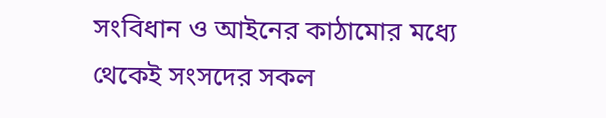সংবিধান ও আইনের কাঠামোর মধ্যে থেকেই সংসদের সকল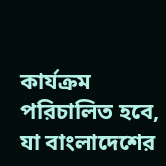কার্যক্রম পরিচালিত হবে, যা বাংলাদেশের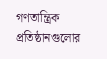গণতান্ত্রিক প্রতিষ্ঠানগুলোর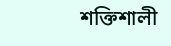শক্তিশালী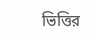ভিত্তির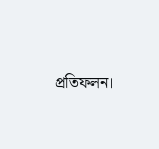প্রতিফলন।